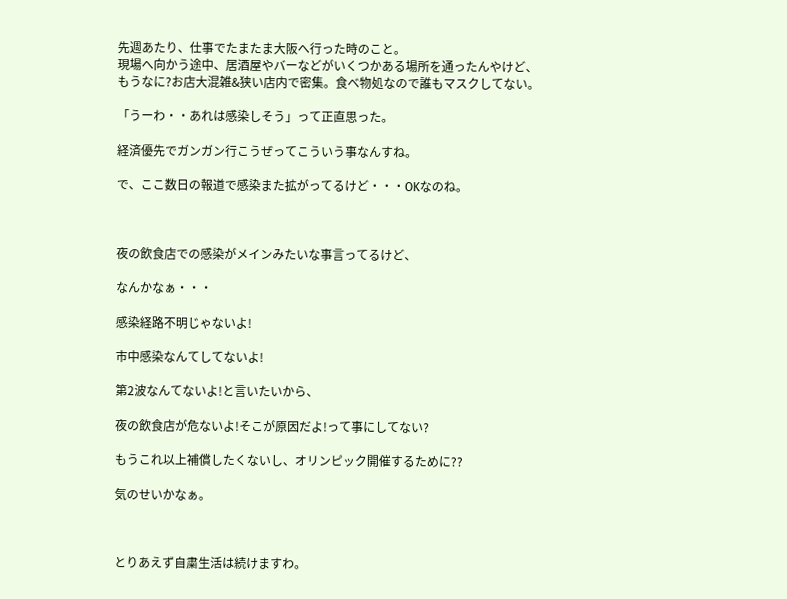先週あたり、仕事でたまたま大阪へ行った時のこと。
現場へ向かう途中、居酒屋やバーなどがいくつかある場所を通ったんやけど、
もうなに?お店大混雑&狭い店内で密集。食べ物処なので誰もマスクしてない。

「うーわ・・あれは感染しそう」って正直思った。

経済優先でガンガン行こうぜってこういう事なんすね。

で、ここ数日の報道で感染また拡がってるけど・・・OKなのね。



夜の飲食店での感染がメインみたいな事言ってるけど、

なんかなぁ・・・

感染経路不明じゃないよ!

市中感染なんてしてないよ!

第2波なんてないよ!と言いたいから、

夜の飲食店が危ないよ!そこが原因だよ!って事にしてない?

もうこれ以上補償したくないし、オリンピック開催するために??

気のせいかなぁ。



とりあえず自粛生活は続けますわ。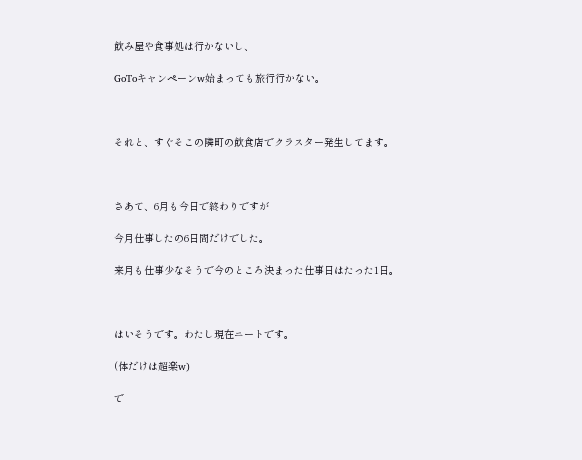飲み屋や食事処は行かないし、

GoToキャンペーンw始まっても旅行行かない。



それと、すぐそこの隣町の飲食店でクラスター発生してます。



さあて、6月も今日で終わりですが

今月仕事したの6日間だけでした。

来月も仕事少なそうで今のところ決まった仕事日はたった1日。



はいそうです。わたし現在ニートです。

(体だけは超楽w)

で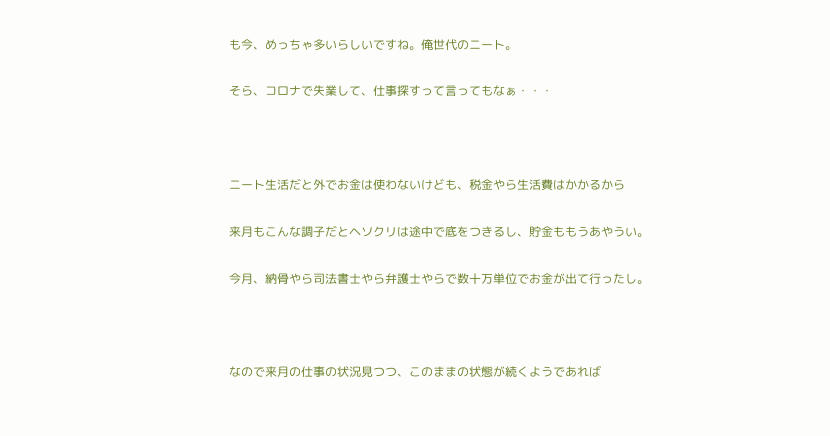も今、めっちゃ多いらしいですね。俺世代のニート。

そら、コロナで失業して、仕事探すって言ってもなぁ・・・



ニート生活だと外でお金は使わないけども、税金やら生活費はかかるから

来月もこんな調子だとヘソクリは途中で底をつきるし、貯金ももうあやうい。

今月、納骨やら司法書士やら弁護士やらで数十万単位でお金が出て行ったし。



なので来月の仕事の状況見つつ、このままの状態が続くようであれば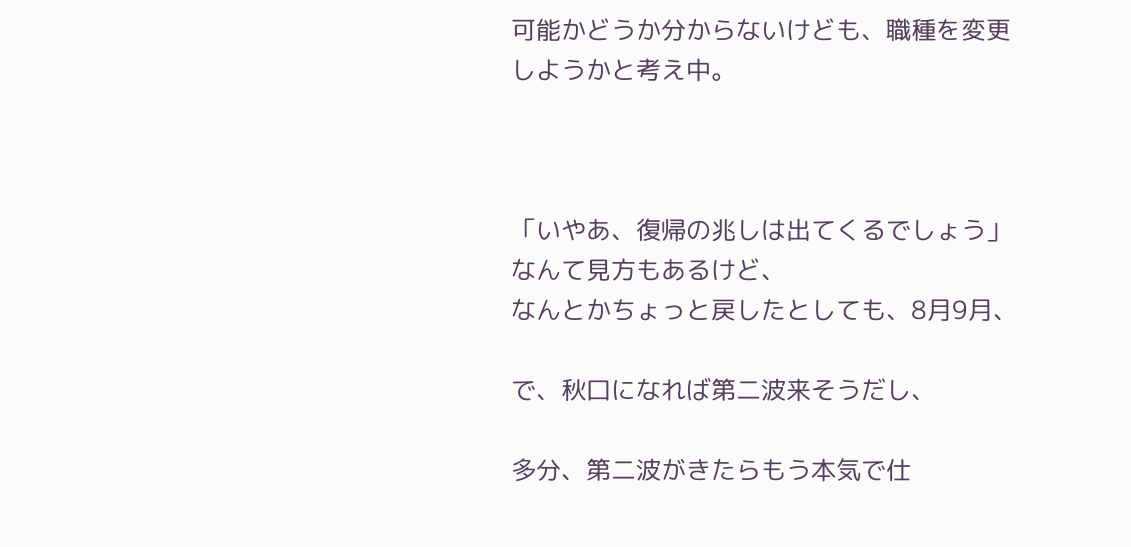可能かどうか分からないけども、職種を変更しようかと考え中。



「いやあ、復帰の兆しは出てくるでしょう」なんて見方もあるけど、
なんとかちょっと戻したとしても、8月9月、

で、秋口になれば第二波来そうだし、

多分、第二波がきたらもう本気で仕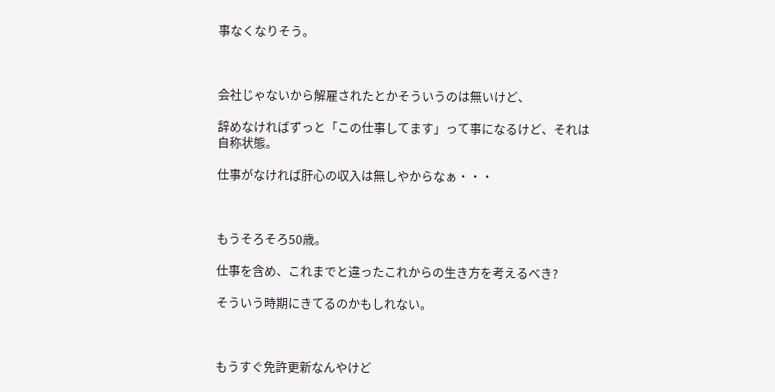事なくなりそう。



会社じゃないから解雇されたとかそういうのは無いけど、

辞めなければずっと「この仕事してます」って事になるけど、それは自称状態。

仕事がなければ肝心の収入は無しやからなぁ・・・



もうそろそろ50歳。

仕事を含め、これまでと違ったこれからの生き方を考えるべき?

そういう時期にきてるのかもしれない。



もうすぐ免許更新なんやけど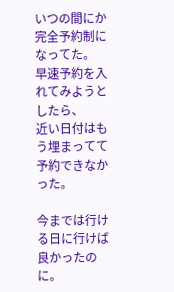いつの間にか完全予約制になってた。
早速予約を入れてみようとしたら、
近い日付はもう埋まってて予約できなかった。

今までは行ける日に行けば良かったのに。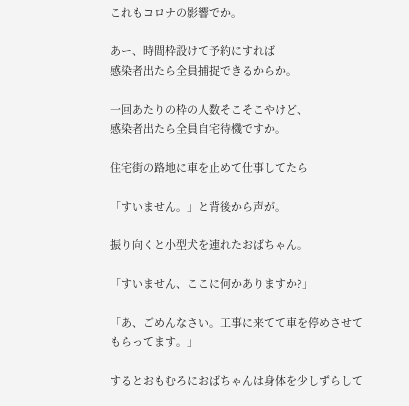これもコロナの影響でか。

あー、時間枠設けて予約にすれば
感染者出たら全員捕捉できるからか。

一回あたりの枠の人数そこそこやけど、
感染者出たら全員自宅待機ですか。

住宅街の路地に車を止めて仕事してたら

「すいません。」と背後から声が。

振り向くと小型犬を連れたおばちゃん。

「すいません、ここに何かありますか?」

「あ、ごめんなさい。工事に来てて車を停めさせてもらってます。」

するとおもむろにおばちゃんは身体を少しずらして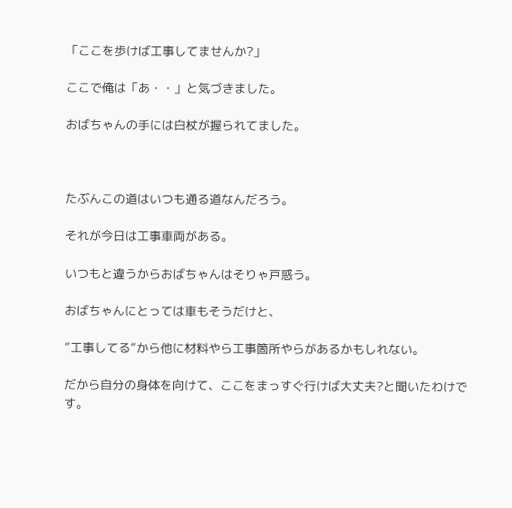「ここを歩けば工事してませんか?」

ここで俺は「あ・・」と気づきました。

おばちゃんの手には白杖が握られてました。



たぶんこの道はいつも通る道なんだろう。

それが今日は工事車両がある。

いつもと違うからおばちゃんはそりゃ戸惑う。

おばちゃんにとっては車もそうだけと、

”工事してる”から他に材料やら工事箇所やらがあるかもしれない。

だから自分の身体を向けて、ここをまっすぐ行けば大丈夫?と聞いたわけです。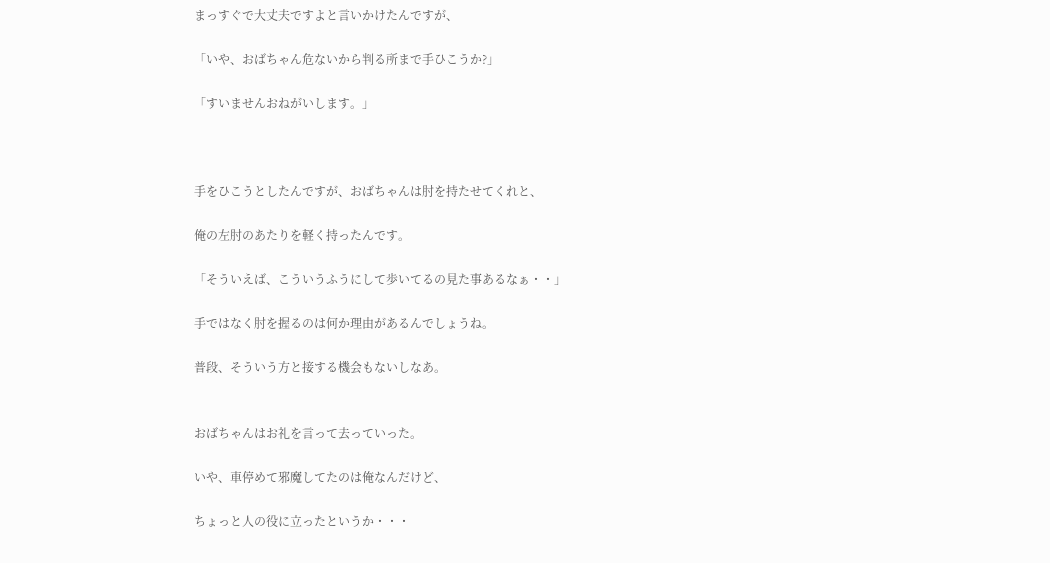まっすぐで大丈夫ですよと言いかけたんですが、

「いや、おばちゃん危ないから判る所まで手ひこうか?」

「すいませんおねがいします。」



手をひこうとしたんですが、おばちゃんは肘を持たせてくれと、

俺の左肘のあたりを軽く持ったんです。

「そういえば、こういうふうにして歩いてるの見た事あるなぁ・・」

手ではなく肘を握るのは何か理由があるんでしょうね。

普段、そういう方と接する機会もないしなあ。


おばちゃんはお礼を言って去っていった。

いや、車停めて邪魔してたのは俺なんだけど、

ちょっと人の役に立ったというか・・・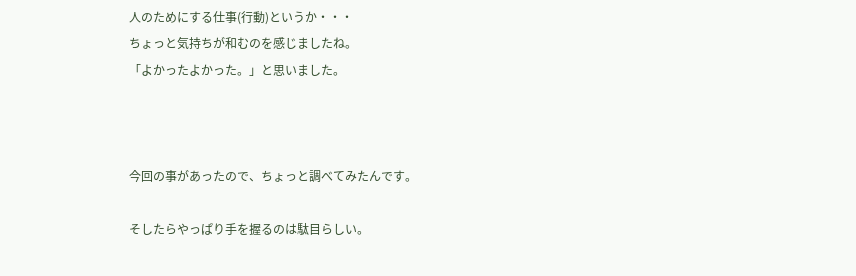人のためにする仕事(行動)というか・・・
ちょっと気持ちが和むのを感じましたね。
「よかったよかった。」と思いました。



今回の事があったので、ちょっと調べてみたんです。

そしたらやっぱり手を握るのは駄目らしい。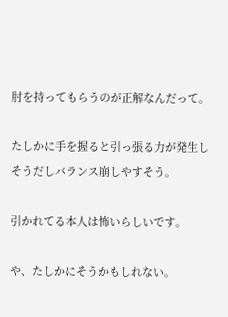肘を持ってもらうのが正解なんだって。

たしかに手を握ると引っ張る力が発生しそうだしバランス崩しやすそう。

引かれてる本人は怖いらしいです。

や、たしかにそうかもしれない。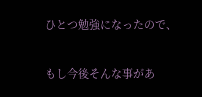ひとつ勉強になったので、

もし今後そんな事があ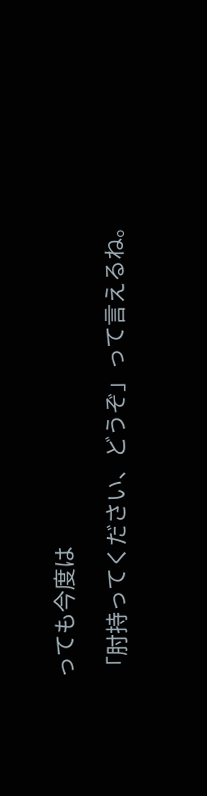っても今度は

「肘持ってください、どうぞ」って言えるね。